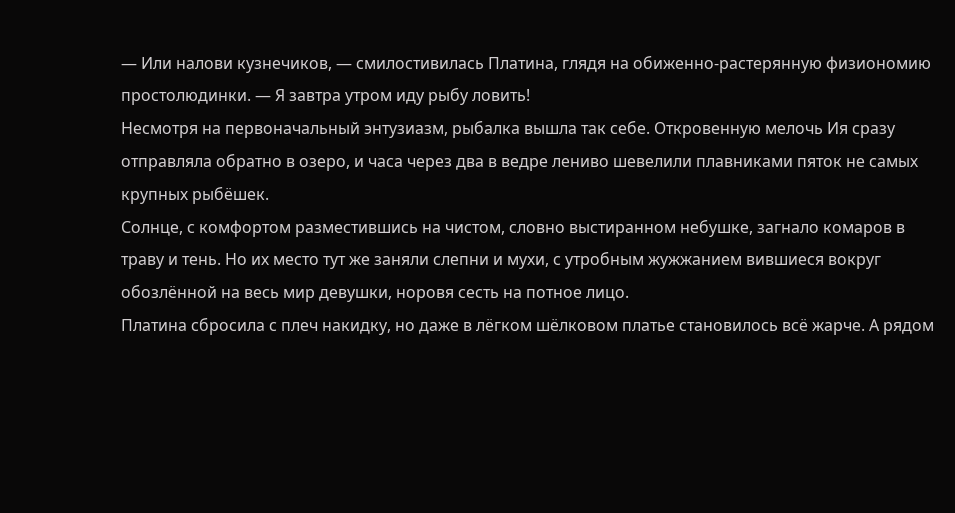— Или налови кузнечиков, — смилостивилась Платина, глядя на обиженно-растерянную физиономию простолюдинки. — Я завтра утром иду рыбу ловить!
Несмотря на первоначальный энтузиазм, рыбалка вышла так себе. Откровенную мелочь Ия сразу отправляла обратно в озеро, и часа через два в ведре лениво шевелили плавниками пяток не самых крупных рыбёшек.
Солнце, с комфортом разместившись на чистом, словно выстиранном небушке, загнало комаров в траву и тень. Но их место тут же заняли слепни и мухи, с утробным жужжанием вившиеся вокруг обозлённой на весь мир девушки, норовя сесть на потное лицо.
Платина сбросила с плеч накидку, но даже в лёгком шёлковом платье становилось всё жарче. А рядом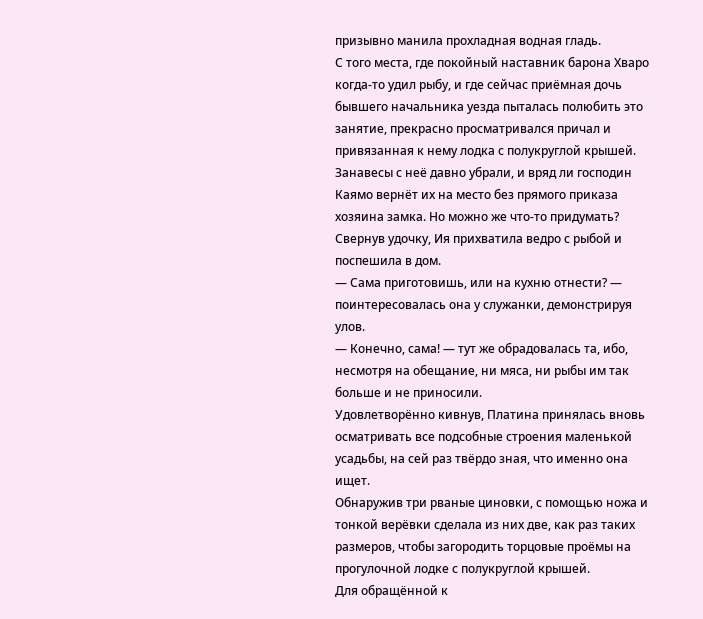призывно манила прохладная водная гладь.
С того места, где покойный наставник барона Хваро когда-то удил рыбу, и где сейчас приёмная дочь бывшего начальника уезда пыталась полюбить это занятие, прекрасно просматривался причал и привязанная к нему лодка с полукруглой крышей. Занавесы с неё давно убрали, и вряд ли господин Каямо вернёт их на место без прямого приказа хозяина замка. Но можно же что-то придумать?
Свернув удочку, Ия прихватила ведро с рыбой и поспешила в дом.
— Сама приготовишь, или на кухню отнести? — поинтересовалась она у служанки, демонстрируя улов.
— Конечно, сама! — тут же обрадовалась та, ибо, несмотря на обещание, ни мяса, ни рыбы им так больше и не приносили.
Удовлетворённо кивнув, Платина принялась вновь осматривать все подсобные строения маленькой усадьбы, на сей раз твёрдо зная, что именно она ищет.
Обнаружив три рваные циновки, с помощью ножа и тонкой верёвки сделала из них две, как раз таких размеров, чтобы загородить торцовые проёмы на прогулочной лодке с полукруглой крышей.
Для обращённой к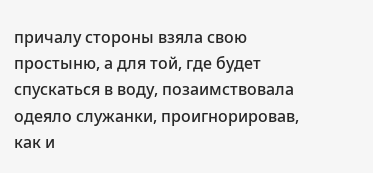причалу стороны взяла свою простыню, а для той, где будет спускаться в воду, позаимствовала одеяло служанки, проигнорировав, как и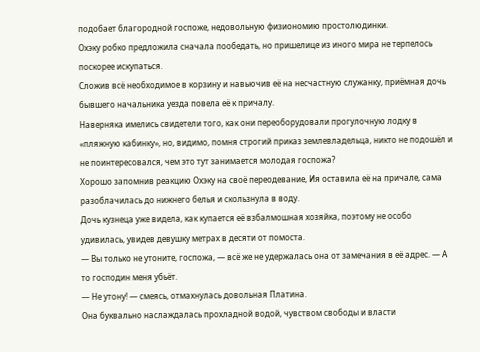подобает благородной госпоже, недовольную физиономию простолюдинки.
Охэку робко предложила сначала пообедать, но пришелице из иного мира не терпелось поскорее искупаться.
Сложив всё необходимое в корзину и навьючив её на несчастную служанку, приёмная дочь бывшего начальника уезда повела её к причалу.
Наверняка имелись свидетели того, как они переоборудовали прогулочную лодку в «пляжную кабинку», но, видимо, помня строгий приказ землевладельца, никто не подошёл и не поинтересовался, чем это тут занимается молодая госпожа?
Хорошо запомнив реакцию Охэку на своё переодевание, Ия оставила её на причале, сама разоблачилась до нижнего белья и скользнула в воду.
Дочь кузнеца уже видела, как купается её взбалмошная хозяйка, поэтому не особо удивилась, увидев девушку метрах в десяти от помоста.
— Вы только не утоните, госпожа, — всё же не удержалась она от замечания в её адрес. — А то господин меня убьёт.
— Не утону! — смеясь, отмахнулась довольная Платина.
Она буквально наслаждалась прохладной водой, чувством свободы и власти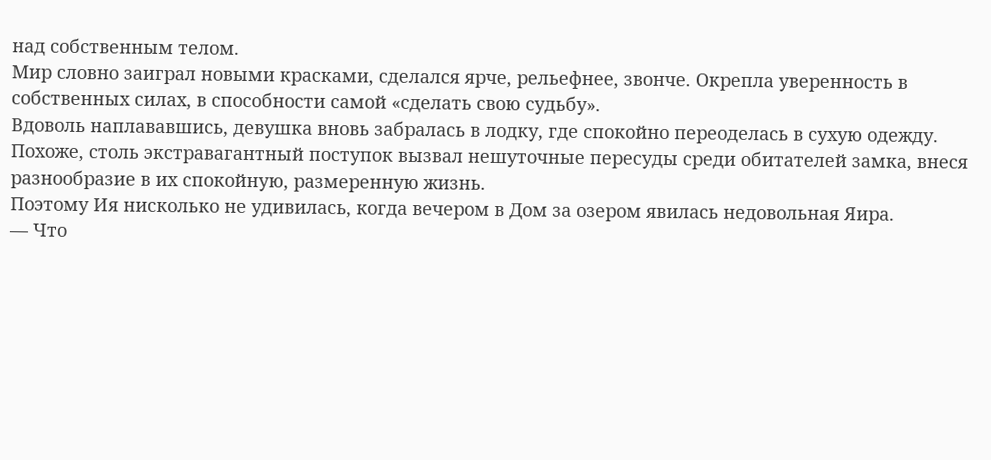над собственным телом.
Мир словно заиграл новыми красками, сделался ярче, рельефнее, звонче. Окрепла уверенность в собственных силах, в способности самой «сделать свою судьбу».
Вдоволь наплававшись, девушка вновь забралась в лодку, где спокойно переоделась в сухую одежду.
Похоже, столь экстравагантный поступок вызвал нешуточные пересуды среди обитателей замка, внеся разнообразие в их спокойную, размеренную жизнь.
Поэтому Ия нисколько не удивилась, когда вечером в Дом за озером явилась недовольная Яира.
— Что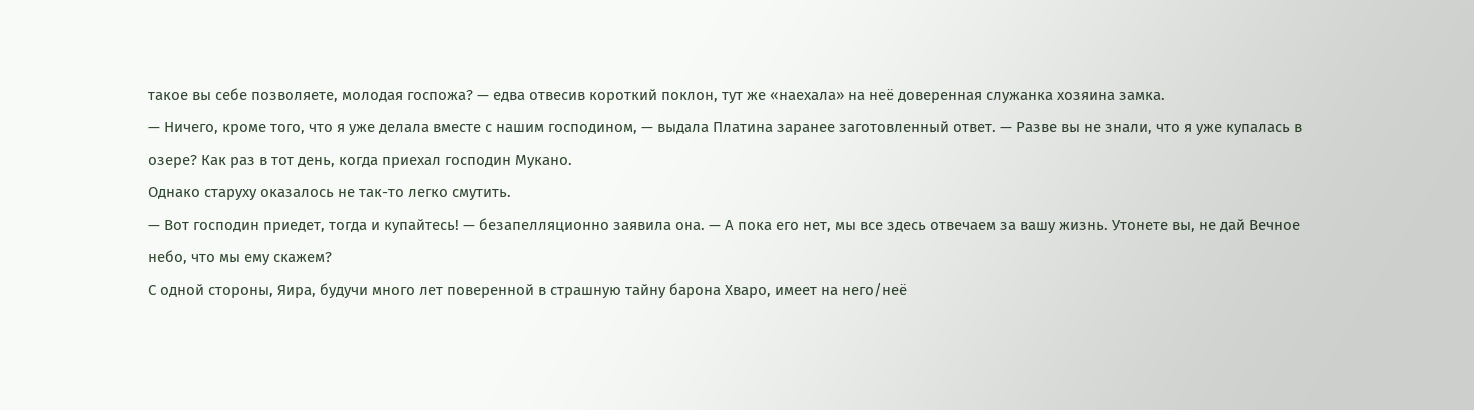такое вы себе позволяете, молодая госпожа? — едва отвесив короткий поклон, тут же «наехала» на неё доверенная служанка хозяина замка.
— Ничего, кроме того, что я уже делала вместе с нашим господином, — выдала Платина заранее заготовленный ответ. — Разве вы не знали, что я уже купалась в озере? Как раз в тот день, когда приехал господин Мукано.
Однако старуху оказалось не так-то легко смутить.
— Вот господин приедет, тогда и купайтесь! — безапелляционно заявила она. — А пока его нет, мы все здесь отвечаем за вашу жизнь. Утонете вы, не дай Вечное небо, что мы ему скажем?
С одной стороны, Яира, будучи много лет поверенной в страшную тайну барона Хваро, имеет на него/неё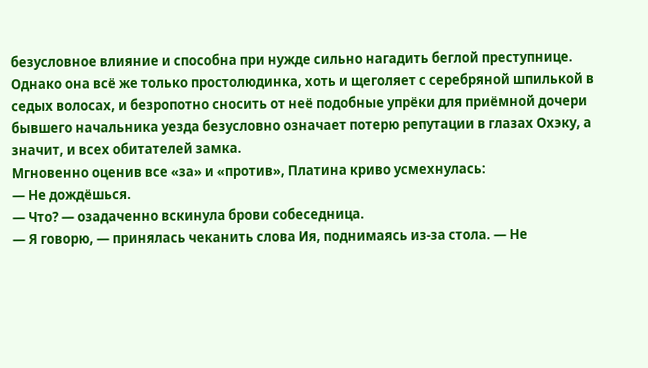безусловное влияние и способна при нужде сильно нагадить беглой преступнице.
Однако она всё же только простолюдинка, хоть и щеголяет с серебряной шпилькой в седых волосах, и безропотно сносить от неё подобные упрёки для приёмной дочери бывшего начальника уезда безусловно означает потерю репутации в глазах Охэку, а значит, и всех обитателей замка.
Мгновенно оценив все «за» и «против», Платина криво усмехнулась:
— Не дождёшься.
— Что? — озадаченно вскинула брови собеседница.
— Я говорю, — принялась чеканить слова Ия, поднимаясь из-за стола. — Не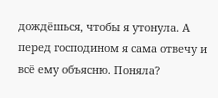дождёшься, чтобы я утонула. А перед господином я сама отвечу и всё ему объясню. Поняла?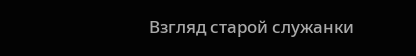Взгляд старой служанки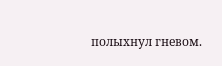полыхнул гневом.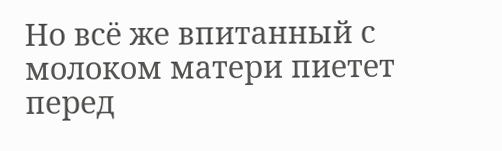Но всё же впитанный с молоком матери пиетет перед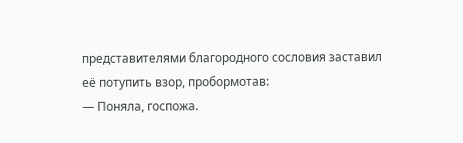представителями благородного сословия заставил её потупить взор, пробормотав:
— Поняла, госпожа.